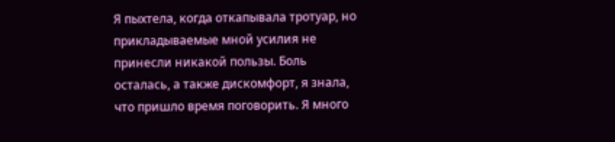Я пыхтела, когда откапывала тротуар, но прикладываемые мной усилия не принесли никакой пользы. Боль осталась, а также дискомфорт, я знала, что пришло время поговорить. Я много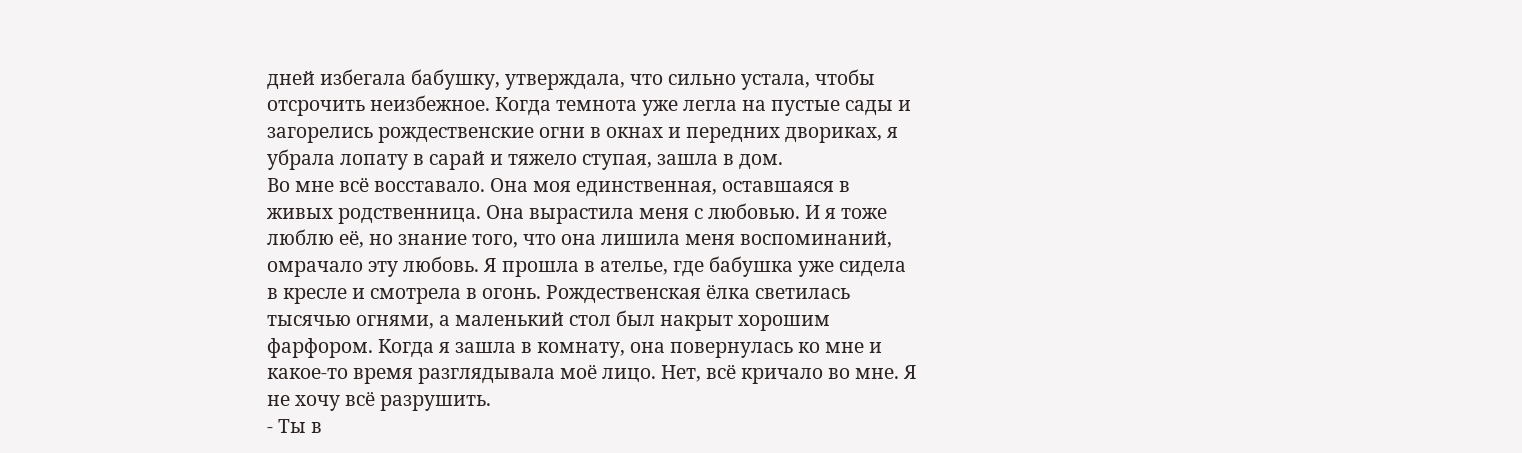дней избегала бабушку, утверждала, что сильно устала, чтобы отсрочить неизбежное. Когда темнота уже легла на пустые сады и загорелись рождественские огни в окнах и передних двориках, я убрала лопату в сарай и тяжело ступая, зашла в дом.
Во мне всё восставало. Она моя единственная, оставшаяся в живых родственница. Она вырастила меня с любовью. И я тоже люблю её, но знание того, что она лишила меня воспоминаний, омрачало эту любовь. Я прошла в ателье, где бабушка уже сидела в кресле и смотрела в огонь. Рождественская ёлка светилась тысячью огнями, а маленький стол был накрыт хорошим фарфором. Когда я зашла в комнату, она повернулась ко мне и какое-то время разглядывала моё лицо. Нет, всё кричало во мне. Я не хочу всё разрушить.
- Ты в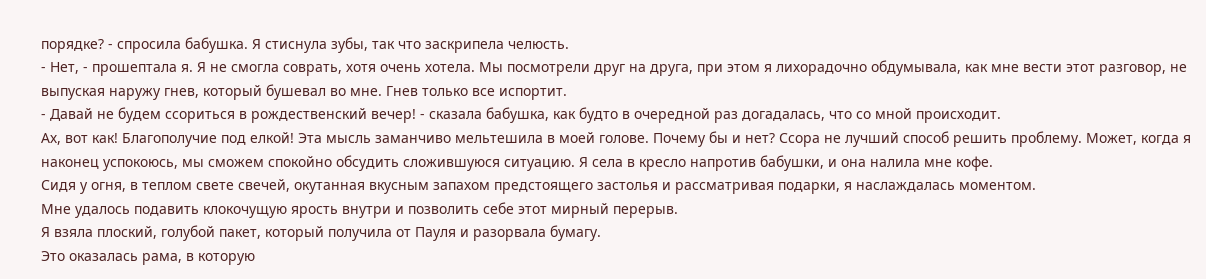порядке? - спросила бабушка. Я стиснула зубы, так что заскрипела челюсть.
- Нет, - прошептала я. Я не смогла соврать, хотя очень хотела. Мы посмотрели друг на друга, при этом я лихорадочно обдумывала, как мне вести этот разговор, не выпуская наружу гнев, который бушевал во мне. Гнев только все испортит.
- Давай не будем ссориться в рождественский вечер! - сказала бабушка, как будто в очередной раз догадалась, что со мной происходит.
Ах, вот как! Благополучие под елкой! Эта мысль заманчиво мельтешила в моей голове. Почему бы и нет? Ссора не лучший способ решить проблему. Может, когда я наконец успокоюсь, мы сможем спокойно обсудить сложившуюся ситуацию. Я села в кресло напротив бабушки, и она налила мне кофе.
Сидя у огня, в теплом свете свечей, окутанная вкусным запахом предстоящего застолья и рассматривая подарки, я наслаждалась моментом.
Мне удалось подавить клокочущую ярость внутри и позволить себе этот мирный перерыв.
Я взяла плоский, голубой пакет, который получила от Пауля и разорвала бумагу.
Это оказалась рама, в которую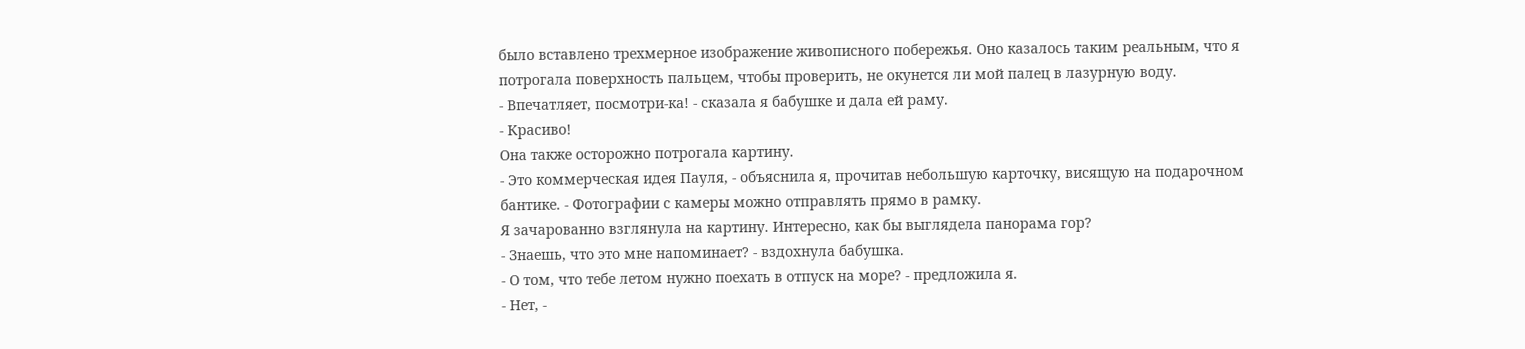было вставлено трехмерное изображение живописного побережья. Оно казалось таким реальным, что я потрогала поверхность пальцем, чтобы проверить, не окунется ли мой палец в лазурную воду.
- Впечатляет, посмотри-ка! - сказала я бабушке и дала ей раму.
- Красиво!
Она также осторожно потрогала картину.
- Это коммерческая идея Пауля, - объяснила я, прочитав небольшую карточку, висящую на подарочном бантике. - Фотографии с камеры можно отправлять прямо в рамку.
Я зачарованно взглянула на картину. Интересно, как бы выглядела панорама гор?
- Знаешь, что это мне напоминает? - вздохнула бабушка.
- О том, что тебе летом нужно поехать в отпуск на море? - предложила я.
- Нет, -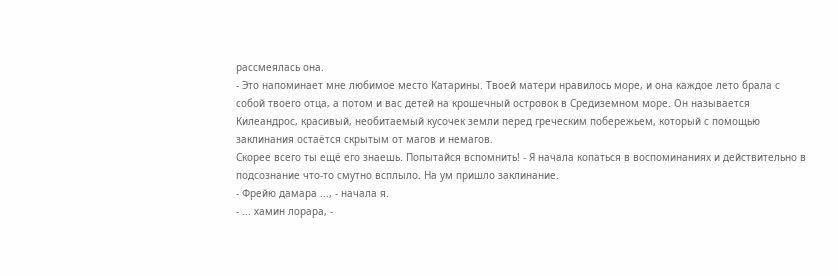рассмеялась она.
- Это напоминает мне любимое место Катарины. Твоей матери нравилось море, и она каждое лето брала с собой твоего отца, а потом и вас детей на крошечный островок в Средиземном море. Он называется Килеандрос, красивый, необитаемый кусочек земли перед греческим побережьем, который с помощью заклинания остаётся скрытым от магов и немагов.
Скорее всего ты ещё его знаешь. Попытайся вспомнить! - Я начала копаться в воспоминаниях и действительно в подсознание что-то смутно всплыло. На ум пришло заклинание.
- Фрейю дамара ..., - начала я.
- ... хамин лорара, -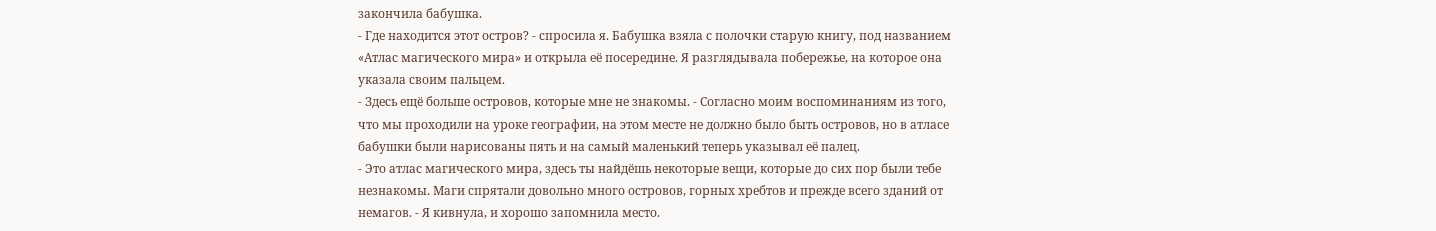закончила бабушка.
- Где находится этот остров? - спросила я. Бабушка взяла с полочки старую книгу, под названием «Атлас магического мира» и открыла её посередине. Я разглядывала побережье, на которое она указала своим пальцем.
- Здесь ещё больше островов, которые мне не знакомы. - Согласно моим воспоминаниям из того, что мы проходили на уроке географии, на этом месте не должно было быть островов, но в атласе бабушки были нарисованы пять и на самый маленький теперь указывал её палец.
- Это атлас магического мира, здесь ты найдёшь некоторые вещи, которые до сих пор были тебе незнакомы. Маги спрятали довольно много островов, горных хребтов и прежде всего зданий от немагов. - Я кивнула, и хорошо запомнила место.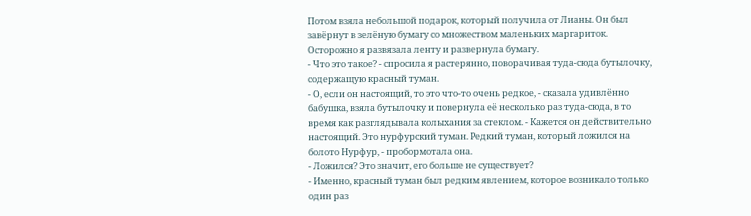Потом взяла небольшой подарок, который получила от Лианы. Он был завёрнут в зелёную бумагу со множеством маленьких маргариток. Осторожно я развязала ленту и развернула бумагу.
- Что это такое? - спросила я растерянно, поворачивая туда-сюда бутылочку, содержащую красный туман.
- О, если он настоящий, то это что-то очень редкое, - сказала удивлённо бабушка, взяла бутылочку и повернула её несколько раз туда-сюда, в то время как разглядывала колыхания за стеклом. - Кажется он действительно настоящий. Это нурфурский туман. Редкий туман, который ложился на болото Нурфур, - пробормотала она.
- Ложился? Это значит, его больше не существует?
- Именно, красный туман был редким явлением, которое возникало только один раз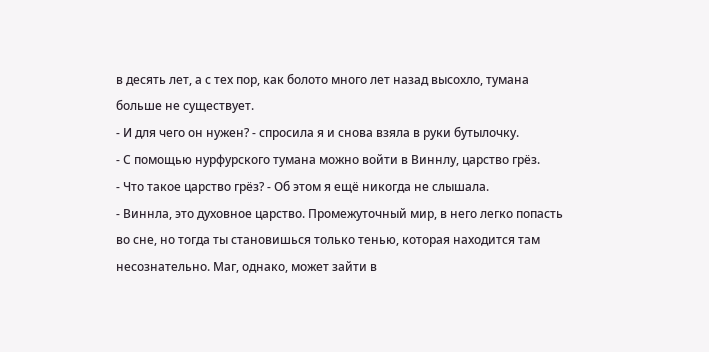в десять лет, а с тех пор, как болото много лет назад высохло, тумана больше не существует.
- И для чего он нужен? - спросила я и снова взяла в руки бутылочку.
- С помощью нурфурского тумана можно войти в Виннлу, царство грёз.
- Что такое царство грёз? - Об этом я ещё никогда не слышала.
- Виннла, это духовное царство. Промежуточный мир, в него легко попасть во сне, но тогда ты становишься только тенью, которая находится там несознательно. Маг, однако, может зайти в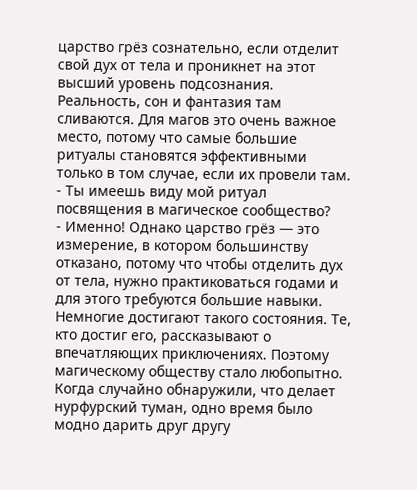царство грёз сознательно, если отделит свой дух от тела и проникнет на этот высший уровень подсознания. Реальность, сон и фантазия там сливаются. Для магов это очень важное место, потому что самые большие ритуалы становятся эффективными только в том случае, если их провели там.
- Ты имеешь виду мой ритуал посвящения в магическое сообщество?
- Именно! Однако царство грёз — это измерение, в котором большинству отказано, потому что чтобы отделить дух от тела, нужно практиковаться годами и для этого требуются большие навыки. Немногие достигают такого состояния. Те, кто достиг его, рассказывают о впечатляющих приключениях. Поэтому магическому обществу стало любопытно. Когда случайно обнаружили, что делает нурфурский туман, одно время было модно дарить друг другу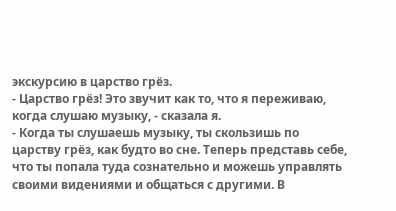экскурсию в царство грёз.
- Царство грёз! Это звучит как то, что я переживаю, когда слушаю музыку, - сказала я.
- Когда ты слушаешь музыку, ты скользишь по царству грёз, как будто во сне. Теперь представь себе, что ты попала туда сознательно и можешь управлять своими видениями и общаться с другими. В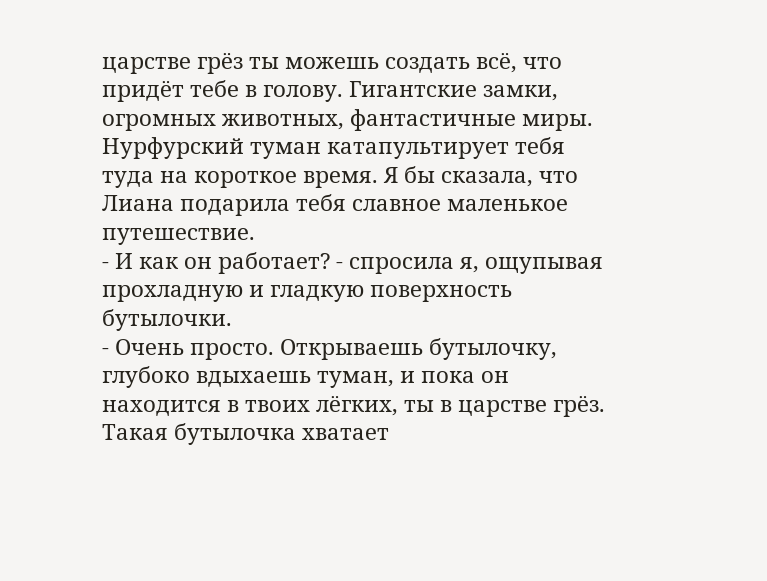царстве грёз ты можешь создать всё, что придёт тебе в голову. Гигантские замки, огромных животных, фантастичные миры. Нурфурский туман катапультирует тебя туда на короткое время. Я бы сказала, что Лиана подарила тебя славное маленькое путешествие.
- И как он работает? - спросила я, ощупывая прохладную и гладкую поверхность бутылочки.
- Очень просто. Открываешь бутылочку, глубоко вдыхаешь туман, и пока он находится в твоих лёгких, ты в царстве грёз. Такая бутылочка хватает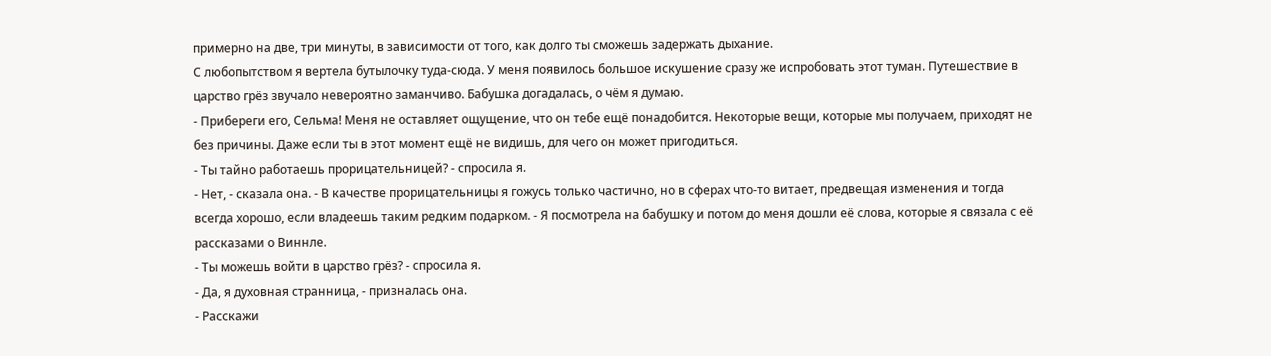примерно на две, три минуты, в зависимости от того, как долго ты сможешь задержать дыхание.
С любопытством я вертела бутылочку туда-сюда. У меня появилось большое искушение сразу же испробовать этот туман. Путешествие в царство грёз звучало невероятно заманчиво. Бабушка догадалась, о чём я думаю.
- Прибереги его, Сельма! Меня не оставляет ощущение, что он тебе ещё понадобится. Некоторые вещи, которые мы получаем, приходят не без причины. Даже если ты в этот момент ещё не видишь, для чего он может пригодиться.
- Ты тайно работаешь прорицательницей? - спросила я.
- Нет, - сказала она. - В качестве прорицательницы я гожусь только частично, но в сферах что-то витает, предвещая изменения и тогда всегда хорошо, если владеешь таким редким подарком. - Я посмотрела на бабушку и потом до меня дошли её слова, которые я связала с её рассказами о Виннле.
- Ты можешь войти в царство грёз? - спросила я.
- Да, я духовная странница, - призналась она.
- Расскажи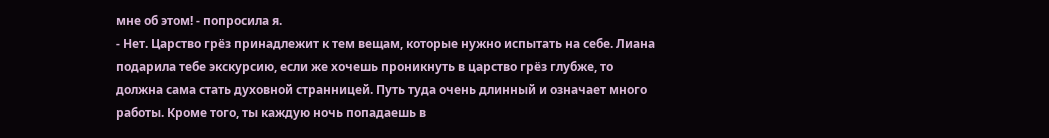мне об этом! - попросила я.
- Нет. Царство грёз принадлежит к тем вещам, которые нужно испытать на себе. Лиана подарила тебе экскурсию, если же хочешь проникнуть в царство грёз глубже, то должна сама стать духовной странницей. Путь туда очень длинный и означает много работы. Кроме того, ты каждую ночь попадаешь в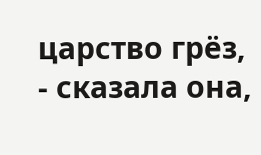царство грёз, - сказала она,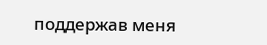поддержав меня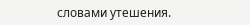словами утешения.